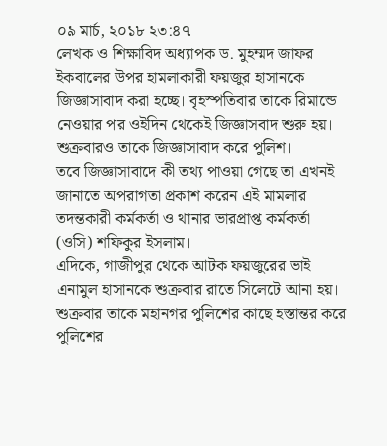০৯ মার্চ, ২০১৮ ২৩:৪৭
লেখক ও শিক্ষাবিদ অধ্যাপক ড. মুহম্মদ জাফর ইকবালের উপর হামলাকারী ফয়জুর হাসানকে জিজ্ঞাসাবাদ করা হচ্ছে। বৃহস্পতিবার তাকে রিমান্ডে নেওয়ার পর ওইদিন থেকেই জিজ্ঞাসবাদ শুরু হয়। শুক্রবারও তাকে জিজ্ঞাসাবাদ করে পুলিশ।
তবে জিজ্ঞাসাবাদে কী তথ্য পাওয়া গেছে তা এখনই জানাতে অপরাগতা প্রকাশ করেন এই মামলার তদন্তকারী কর্মকর্তা ও থানার ভারপ্রাপ্ত কর্মকর্তা (ওসি) শফিকুর ইসলাম।
এদিকে, গাজীপুর থেকে আটক ফয়জুরের ভাই এনামুল হাসানকে শুক্রবার রাতে সিলেটে আনা হয়। শুক্রবার তাকে মহানগর পুলিশের কাছে হস্তান্তর করে পুলিশের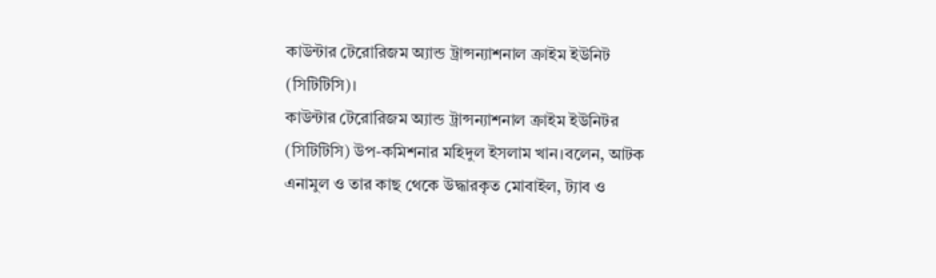কাউন্টার টেরোরিজম অ্যান্ড ট্রান্সন্যাশনাল ক্রাইম ইউনিট (সিটিটিসি)।
কাউন্টার টেরোরিজম অ্যান্ড ট্রান্সন্যাশনাল ক্রাইম ইউনিটর (সিটিটিসি) উপ-কমিশনার মহিদুল ইসলাম খান।বলেন, আটক এনামুল ও তার কাছ থেকে উদ্ধারকৃত মোবাইল, ট্যাব ও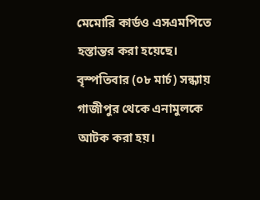মেমোরি কার্ডও এসএমপিতে হস্তান্তর করা হয়েছে।
বৃস্পতিবার (০৮ মার্চ) সন্ধ্যায় গাজীপুর থেকে এনামুলকে আটক করা হয়।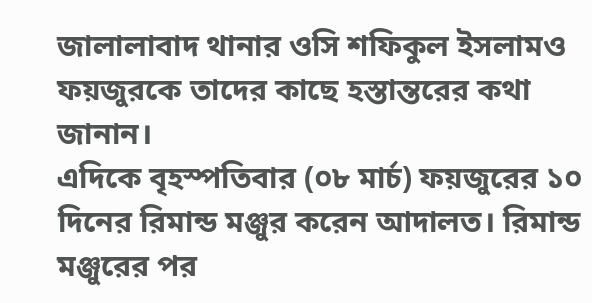জালালাবাদ থানার ওসি শফিকুল ইসলামও ফয়জুরকে তাদের কাছে হস্তান্তরের কথা জানান।
এদিকে বৃহস্পতিবার (০৮ মার্চ) ফয়জুরের ১০ দিনের রিমান্ড মঞ্জুর করেন আদালত। রিমান্ড মঞ্জুরের পর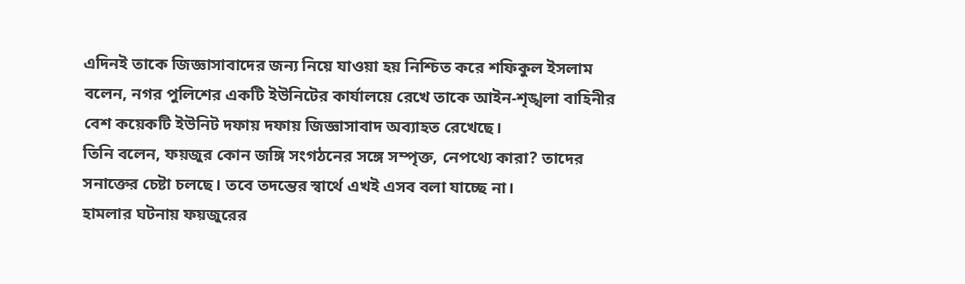এদিনই তাকে জিজ্ঞাসাবাদের জন্য নিয়ে যাওয়া হয় নিশ্চিত করে শফিকুল ইসলাম বলেন, নগর পুলিশের একটি ইউনিটের কার্যালয়ে রেখে তাকে আইন-শৃঙ্খলা বাহিনীর বেশ কয়েকটি ইউনিট দফায় দফায় জিজ্ঞাসাবাদ অব্যাহত রেখেছে।
তিনি বলেন, ফয়জুর কোন জঙ্গি সংগঠনের সঙ্গে সম্পৃক্ত, নেপথ্যে কারা? তাদের সনাক্তের চেষ্টা চলছে। তবে তদন্তের স্বার্থে এখই এসব বলা যাচ্ছে না।
হামলার ঘটনায় ফয়জুরের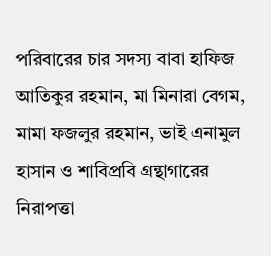পরিবারের চার সদস্য বাবা হাফিজ আতিকুর রহমান, মা মিনারা বেগম, মামা ফজলুর রহমান, ভাই এনামুল হাসান ও শাবিপ্রবি গ্রন্থাগারের নিরাপত্তা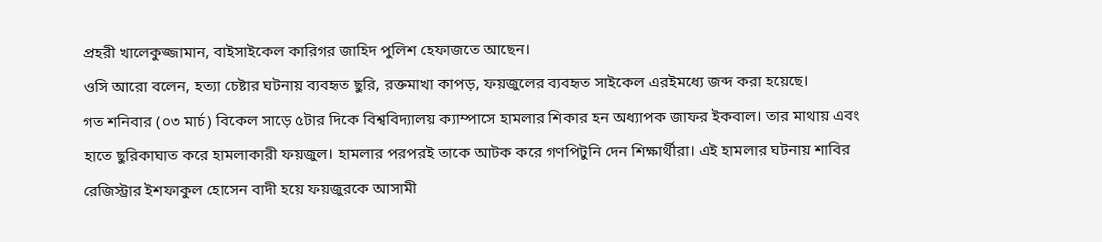প্রহরী খালেকুজ্জামান, বাইসাইকেল কারিগর জাহিদ পুলিশ হেফাজতে আছেন।
ওসি আরো বলেন, হত্যা চেষ্টার ঘটনায় ব্যবহৃত ছুরি, রক্তমাখা কাপড়, ফয়জুলের ব্যবহৃত সাইকেল এরইমধ্যে জব্দ করা হয়েছে।
গত শনিবার (০৩ মার্চ) বিকেল সাড়ে ৫টার দিকে বিশ্ববিদ্যালয় ক্যাম্পাসে হামলার শিকার হন অধ্যাপক জাফর ইকবাল। তার মাথায় এবং হাতে ছুরিকাঘাত করে হামলাকারী ফয়জুল। হামলার পরপরই তাকে আটক করে গণপিটুনি দেন শিক্ষার্থীরা। এই হামলার ঘটনায় শাবির রেজিস্ট্রার ইশফাকুল হোসেন বাদী হয়ে ফয়জুরকে আসামী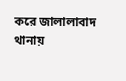করে জালালাবাদ থানায়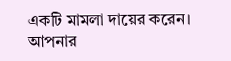একটি মামলা দায়ের করেন।
আপনার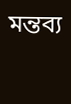মন্তব্য